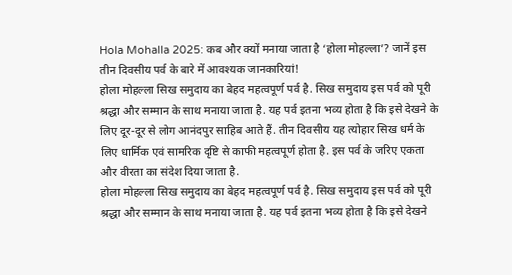Hola Mohalla 2025: कब और क्यों मनाया जाता है ‘होला मोहल्ला’? जानें इस तीन दिवसीय पर्व के बारे में आवश्यक जानकारियां!
होला मोहल्ला सिख समुदाय का बेहद महत्वपूर्ण पर्व है. सिख समुदाय इस पर्व को पूरी श्रद्धा और सम्मान के साथ मनाया जाता है. यह पर्व इतना भव्य होता है कि इसे देखने के लिए दूर-दूर से लोग आनंदपुर साहिब आते हैं. तीन दिवसीय यह त्योहार सिख धर्म के लिए धार्मिक एवं सामरिक दृष्टि से काफी महत्वपूर्ण होता है. इस पर्व के जरिए एकता और वीरता का संदेश दिया जाता है.
होला मोहल्ला सिख समुदाय का बेहद महत्वपूर्ण पर्व है. सिख समुदाय इस पर्व को पूरी श्रद्धा और सम्मान के साथ मनाया जाता है. यह पर्व इतना भव्य होता है कि इसे देखने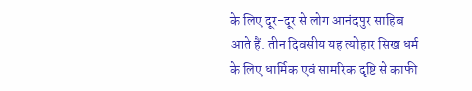के लिए दूर-दूर से लोग आनंदपुर साहिब आते हैं. तीन दिवसीय यह त्योहार सिख धर्म के लिए धार्मिक एवं सामरिक दृष्टि से काफी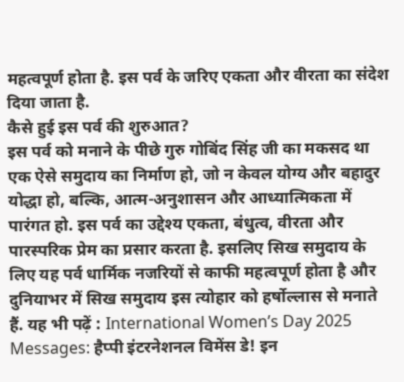महत्वपूर्ण होता है. इस पर्व के जरिए एकता और वीरता का संदेश दिया जाता है.
कैसे हुई इस पर्व की शुरुआत?
इस पर्व को मनाने के पीछे गुरु गोबिंद सिंह जी का मकसद था एक ऐसे समुदाय का निर्माण हो, जो न केवल योग्य और बहादुर योद्धा हो, बल्कि, आत्म-अनुशासन और आध्यात्मिकता में पारंगत हो. इस पर्व का उद्देश्य एकता, बंधुत्व, वीरता और पारस्परिक प्रेम का प्रसार करता है. इसलिए सिख समुदाय के लिए यह पर्व धार्मिक नजरियों से काफी महत्वपूर्ण होता है और दुनियाभर में सिख समुदाय इस त्योहार को हर्षोल्लास से मनाते हैं. यह भी पढ़ें : International Women’s Day 2025 Messages: हैप्पी इंटरनेशनल विमेंस डे! इन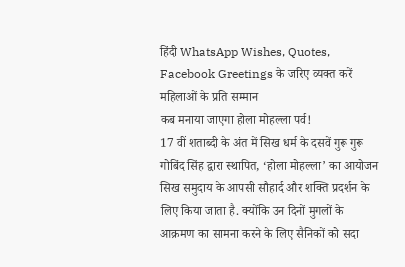हिंदी WhatsApp Wishes, Quotes, Facebook Greetings के जरिए व्यक्त करें महिलाओं के प्रति सम्मान
कब मनाया जाएगा होला मोहल्ला पर्व!
17 वीं शताब्दी के अंत में सिख धर्म के दसवें गुरू गुरू गोबिंद सिंह द्वारा स्थापित, ‘होला मोहल्ला’ का आयोजन सिख समुदाय के आपसी सौहार्द और शक्ति प्रदर्शन के लिए किया जाता है. क्योंकि उन दिनों मुगलों के आक्रमण का सामना करने के लिए सैनिकों को सदा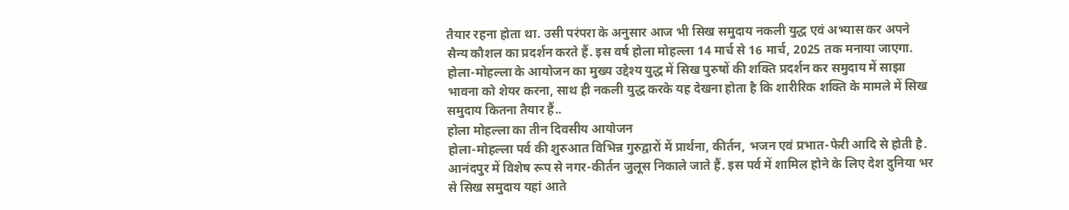तैयार रहना होता था. उसी परंपरा के अनुसार आज भी सिख समुदाय नकली युद्ध एवं अभ्यास कर अपने सैन्य कौशल का प्रदर्शन करते हैं. इस वर्ष होला मोहल्ला 14 मार्च से 16 मार्च, 2025 तक मनाया जाएगा. होला-मोहल्ला के आयोजन का मुख्य उद्देश्य युद्ध में सिख पुरुषों की शक्ति प्रदर्शन कर समुदाय में साझा भावना को शेयर करना, साथ ही नकली युद्ध करके यह देखना होता है कि शारीरिक शक्ति के मामले में सिख समुदाय कितना तैयार हैं..
होला मोहल्ला का तीन दिवसीय आयोजन
होला-मोहल्ला पर्व की शुरुआत विभिन्न गुरुद्वारों में प्रार्थना, कीर्तन, भजन एवं प्रभात-फेरी आदि से होती है. आनंदपुर में विशेष रूप से नगर-कीर्तन जुलूस निकाले जाते हैं. इस पर्व में शामिल होने के लिए देश दुनिया भर से सिख समुदाय यहां आते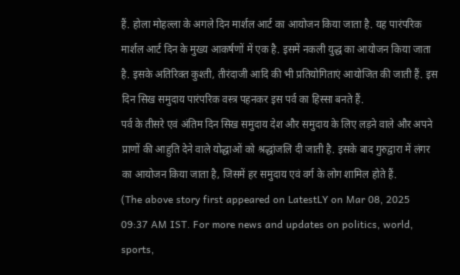हैं. होला मोहल्ला के अगले दिन मार्शल आर्ट का आयोजन किया जाता है. यह पारंपरिक मार्शल आर्ट दिन के मुख्य आकर्षणों में एक है. इसमें नकली युद्ध का आयोजन किया जाता है. इसके अतिरिक्त कुश्ती, तीरंदाजी आदि की भी प्रतियोगिताएं आयोजित की जाती हैं. इस दिन सिख समुदाय पारंपरिक वस्त्र पहनकर इस पर्व का हिस्सा बनते हैं.
पर्व के तीसरे एवं अंतिम दिन सिख समुदाय देश और समुदाय के लिए लड़ने वाले और अपने प्राणों की आहुति देने वाले योद्धाओं को श्रद्धांजलि दी जाती है. इसके बाद गुरुद्वारा में लंगर का आयोजन किया जाता है, जिसमें हर समुदाय एवं वर्ग के लोग शामिल होते हैं.
(The above story first appeared on LatestLY on Mar 08, 2025 09:37 AM IST. For more news and updates on politics, world, sports,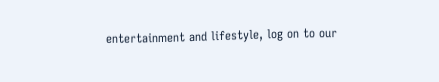entertainment and lifestyle, log on to our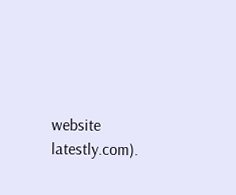website latestly.com).